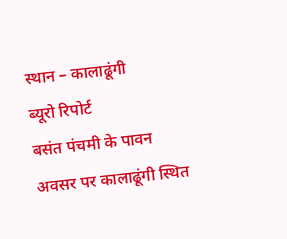स्थान – कालाढूंगी
ब्यूरो रिपोर्ट
बसंत पंचमी के पावन अवसर पर कालाढूंगी स्थित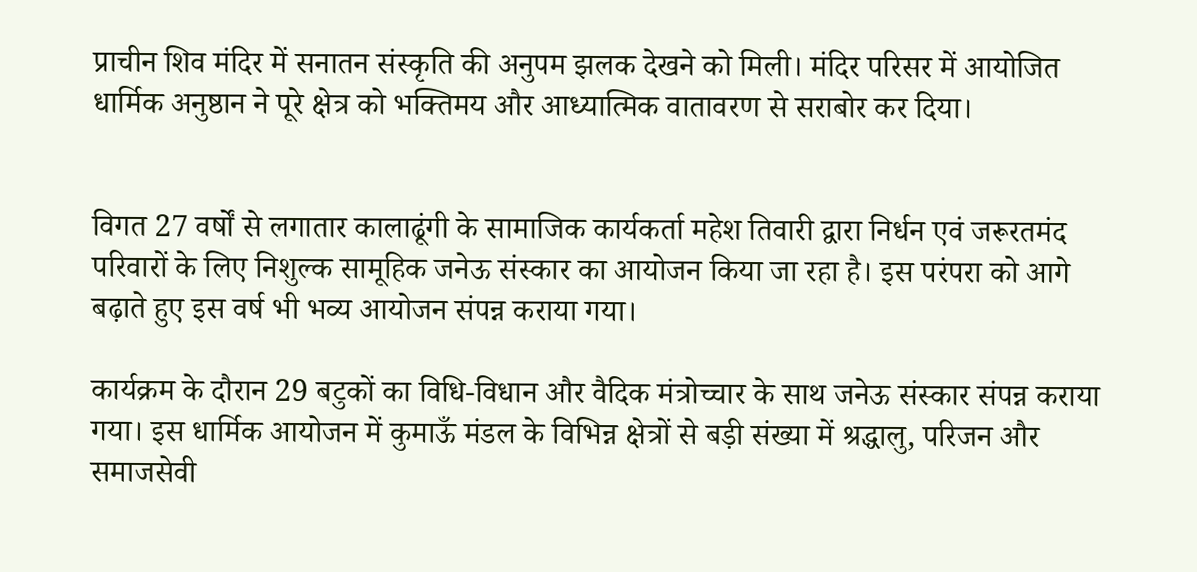प्राचीन शिव मंदिर में सनातन संस्कृति की अनुपम झलक देखने को मिली। मंदिर परिसर में आयोजित धार्मिक अनुष्ठान ने पूरे क्षेत्र को भक्तिमय और आध्यात्मिक वातावरण से सराबोर कर दिया।


विगत 27 वर्षों से लगातार कालाढूंगी के सामाजिक कार्यकर्ता महेश तिवारी द्वारा निर्धन एवं जरूरतमंद परिवारों के लिए निशुल्क सामूहिक जनेऊ संस्कार का आयोजन किया जा रहा है। इस परंपरा को आगे बढ़ाते हुए इस वर्ष भी भव्य आयोजन संपन्न कराया गया।

कार्यक्रम के दौरान 29 बटुकों का विधि-विधान और वैदिक मंत्रोच्चार के साथ जनेऊ संस्कार संपन्न कराया गया। इस धार्मिक आयोजन में कुमाऊँ मंडल के विभिन्न क्षेत्रों से बड़ी संख्या में श्रद्धालु, परिजन और समाजसेवी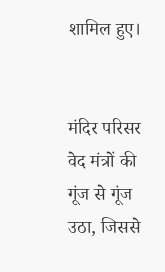शामिल हुए।


मंदिर परिसर वेद मंत्रों की गूंज से गूंज उठा, जिससे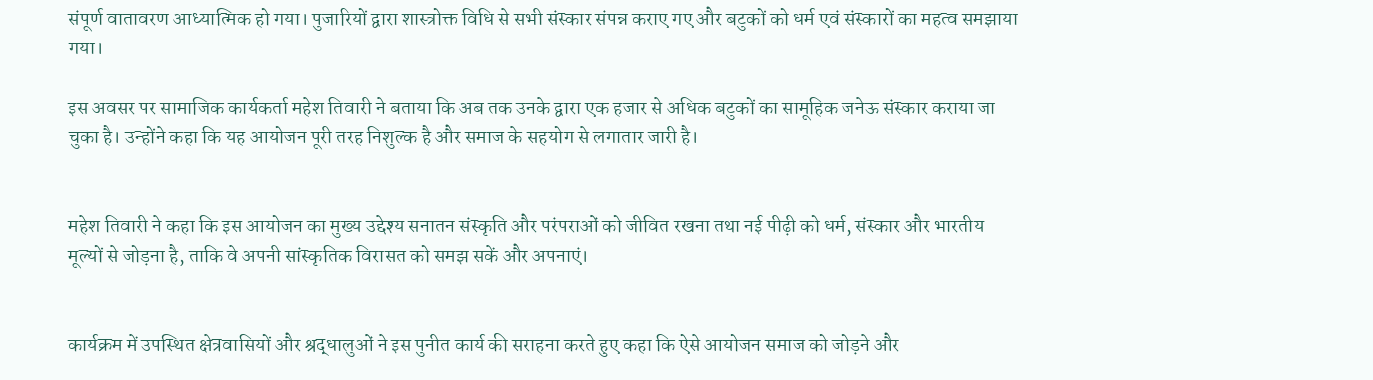संपूर्ण वातावरण आध्यात्मिक हो गया। पुजारियों द्वारा शास्त्रोक्त विधि से सभी संस्कार संपन्न कराए गए और बटुकों को धर्म एवं संस्कारों का महत्व समझाया गया।

इस अवसर पर सामाजिक कार्यकर्ता महेश तिवारी ने बताया कि अब तक उनके द्वारा एक हजार से अधिक बटुकों का सामूहिक जनेऊ संस्कार कराया जा चुका है। उन्होंने कहा कि यह आयोजन पूरी तरह निशुल्क है और समाज के सहयोग से लगातार जारी है।


महेश तिवारी ने कहा कि इस आयोजन का मुख्य उद्देश्य सनातन संस्कृति और परंपराओं को जीवित रखना तथा नई पीढ़ी को धर्म, संस्कार और भारतीय मूल्यों से जोड़ना है, ताकि वे अपनी सांस्कृतिक विरासत को समझ सकें और अपनाएं।


कार्यक्रम में उपस्थित क्षेत्रवासियों और श्रद्धालुओं ने इस पुनीत कार्य की सराहना करते हुए कहा कि ऐसे आयोजन समाज को जोड़ने और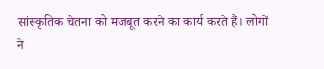सांस्कृतिक चेतना को मजबूत करने का कार्य करते हैं। लोगों ने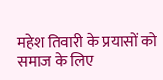महेश तिवारी के प्रयासों को समाज के लिए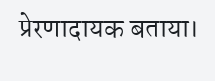प्रेरणादायक बताया।